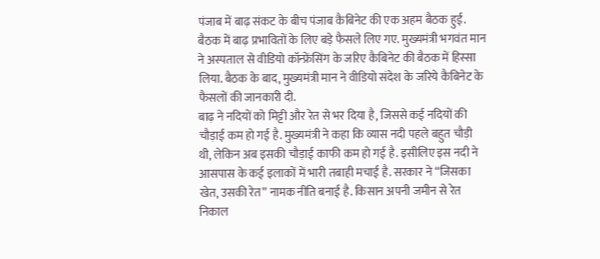पंजाब में बाढ़ संकट के बीच पंजाब कैबिनेट की एक अहम बैठक हुई. बैठक में बाढ़ प्रभावितों के लिए बड़े फैसले लिए गए. मुख्यमंत्री भगवंत मान ने अस्पताल से वीडियो कॉन्फ्रेंसिंग के जरिए कैबिनेट की बैठक में हिस्सा लिया. बैठक के बाद, मुख्यमंत्री मान ने वीडियो संदेश के जरिये कैबिनेट के फैसलों की जानकारी दी.
बाढ़ ने नदियों को मिट्टी और रेत से भर दिया है, जिससे कई नदियों की चौड़ाई कम हो गई है. मुख्यमंत्री ने कहा कि व्यास नदी पहले बहुत चौड़ी थी, लेकिन अब इसकी चौड़ाई काफी कम हो गई है. इसीलिए इस नदी ने आसपास के कई इलाकों में भारी तबाही मचाई है. सरकार ने “जिसका खेत, उसकी रेत” नामक नीति बनाई है. किसान अपनी जमीन से रेत निकाल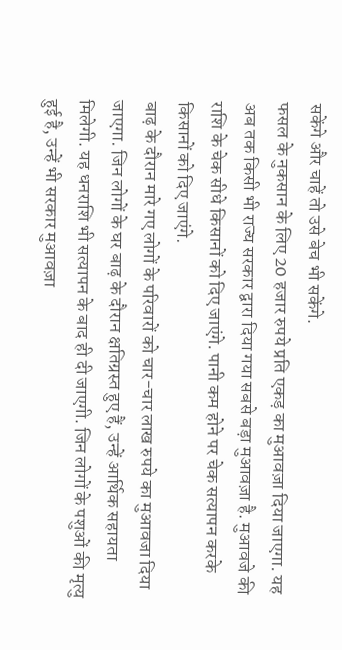सकेंगे और चाहें तो उसे बेच भी सकेंगे.
फसल के नुकसान के लिए 20 हजार रुपये प्रति एकड़ का मुआवज़ा दिया जाएगा. यह अब तक किसी भी राज्य सरकार द्वारा दिया गया सबसे बड़ा मुआवज़ा है. मुआवजे की राशि के चेक सीधे किसानों को दिए जाएंगे. पानी कम होने पर चेक सत्यापन करके किसानों को दिए जाएंगे.
बाढ़ के दौरान मारे गए लोगों के परिवारों को चार-चार लाख रुपये का मुआवजा दिया जाएगा. जिन लोगों के घर बाढ़ के दौरान क्षतिग्रस्त हुए हैं, उन्हें आर्थिक सहायता मिलेगी. यह धनराशि भी सत्यापन के बाद ही दी जाएगी. जिन लोगों के पशुओं की मृत्यु हुई है, उन्हें भी सरकार मुआवज़ा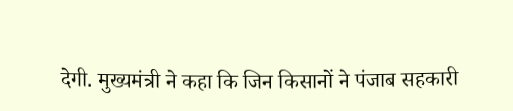देगी. मुख्यमंत्री ने कहा कि जिन किसानों ने पंजाब सहकारी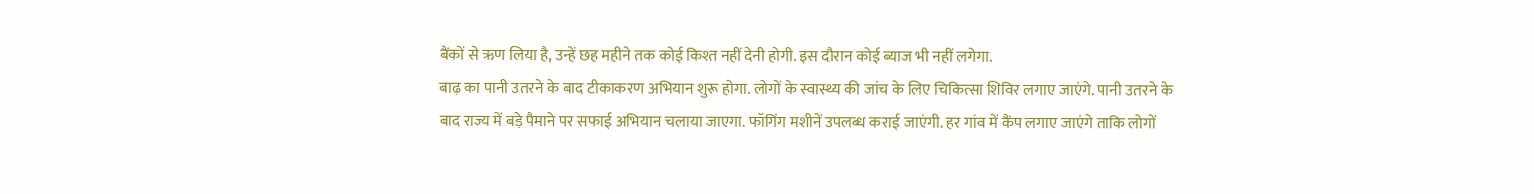बैंकों से ऋण लिया है, उन्हें छह महीने तक कोई किश्त नहीं देनी होगी. इस दौरान कोई ब्याज भी नहीं लगेगा.
बाढ़ का पानी उतरने के बाद टीकाकरण अभियान शुरू होगा. लोगों के स्वास्थ्य की जांच के लिए चिकित्सा शिविर लगाए जाएंगे. पानी उतरने के बाद राज्य में बड़े पैमाने पर सफाई अभियान चलाया जाएगा. फॉगिंग मशीनें उपलब्ध कराई जाएंगी. हर गांव में कैंप लगाए जाएंगे ताकि लोगों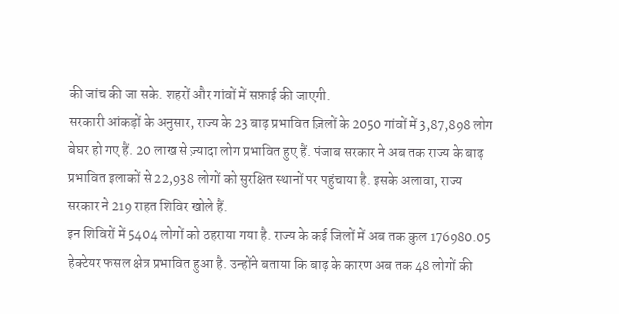की जांच की जा सके. शहरों और गांवों में सफ़ाई की जाएगी.
सरकारी आंकड़ों के अनुसार, राज्य के 23 बाढ़ प्रभावित ज़िलों के 2050 गांवों में 3,87,898 लोग बेघर हो गए हैं. 20 लाख से ज़्यादा लोग प्रभावित हुए हैं. पंजाब सरकार ने अब तक राज्य के बाढ़ प्रभावित इलाकों से 22,938 लोगों को सुरक्षित स्थानों पर पहुंचाया है. इसके अलावा, राज्य सरकार ने 219 राहत शिविर खोले हैं.
इन शिविरों में 5404 लोगों को ठहराया गया है. राज्य के कई जिलों में अब तक कुल 176980.05 हेक्टेयर फसल क्षेत्र प्रभावित हुआ है. उन्होंने बताया कि बाढ़ के कारण अब तक 48 लोगों की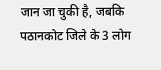जान जा चुकी है, जबकि पठानकोट जिले के 3 लोग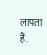लापता हैं.